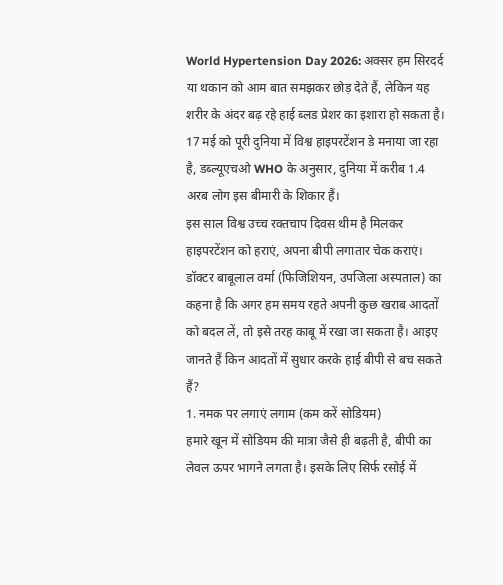World Hypertension Day 2026: अक्सर हम सिरदर्द या थकान को आम बात समझकर छोड़ देते हैं, लेकिन यह शरीर के अंदर बढ़ रहे हाई ब्लड प्रेशर का इशारा हो सकता है। 17 मई को पूरी दुनिया में विश्व हाइपरटेंशन डे मनाया जा रहा है, डब्ल्यूएचओ WHO के अनुसार, दुनिया में करीब 1.4 अरब लोग इस बीमारी के शिकार हैं।
इस साल विश्व उच्च रक्तचाप दिवस थीम है मिलकर हाइपरटेंशन को हराएं, अपना बीपी लगातार चेक कराएं। डॉक्टर बाबूलाल वर्मा (फिजिशियन, उपजिला अस्पताल) का कहना है कि अगर हम समय रहते अपनी कुछ खराब आदतों को बदल लें, तो इसे तरह काबू में रखा जा सकता है। आइए जानते हैं किन आदतों में सुधार करके हाई बीपी से बच सकते हैं?
1. नमक पर लगाएं लगाम (कम करें सोडियम)
हमारे खून में सोडियम की मात्रा जैसे ही बढ़ती है, बीपी का लेवल ऊपर भागने लगता है। इसके लिए सिर्फ रसोई में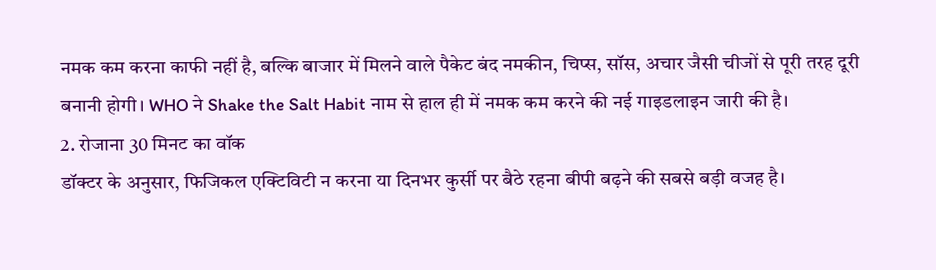नमक कम करना काफी नहीं है, बल्कि बाजार में मिलने वाले पैकेट बंद नमकीन, चिप्स, सॉस, अचार जैसी चीजों से पूरी तरह दूरी बनानी होगी। WHO ने Shake the Salt Habit नाम से हाल ही में नमक कम करने की नई गाइडलाइन जारी की है।
2. रोजाना 30 मिनट का वॉक
डॉक्टर के अनुसार, फिजिकल एक्टिविटी न करना या दिनभर कुर्सी पर बैठे रहना बीपी बढ़ने की सबसे बड़ी वजह है।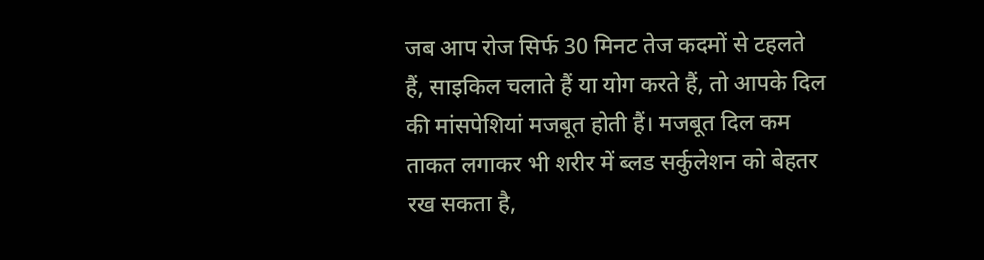जब आप रोज सिर्फ 30 मिनट तेज कदमों से टहलते हैं, साइकिल चलाते हैं या योग करते हैं, तो आपके दिल की मांसपेशियां मजबूत होती हैं। मजबूत दिल कम ताकत लगाकर भी शरीर में ब्लड सर्कुलेशन को बेहतर रख सकता है,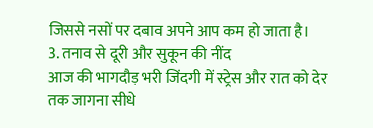जिससे नसों पर दबाव अपने आप कम हो जाता है।
3. तनाव से दूरी और सुकून की नींद
आज की भागदौड़ भरी जिंदगी में स्ट्रेस और रात को देर तक जागना सीधे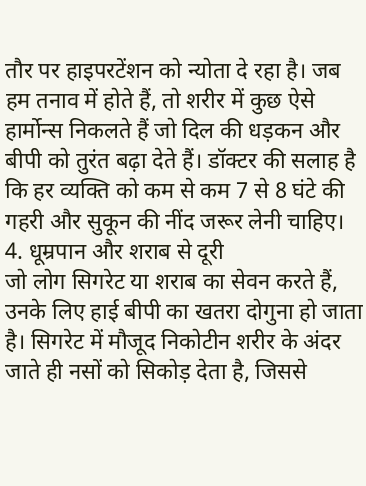तौर पर हाइपरटेंशन को न्योता दे रहा है। जब हम तनाव में होते हैं, तो शरीर में कुछ ऐसे हार्मोन्स निकलते हैं जो दिल की धड़कन और बीपी को तुरंत बढ़ा देते हैं। डॉक्टर की सलाह है कि हर व्यक्ति को कम से कम 7 से 8 घंटे की गहरी और सुकून की नींद जरूर लेनी चाहिए।
4. धूम्रपान और शराब से दूरी
जो लोग सिगरेट या शराब का सेवन करते हैं, उनके लिए हाई बीपी का खतरा दोगुना हो जाता है। सिगरेट में मौजूद निकोटीन शरीर के अंदर जाते ही नसों को सिकोड़ देता है, जिससे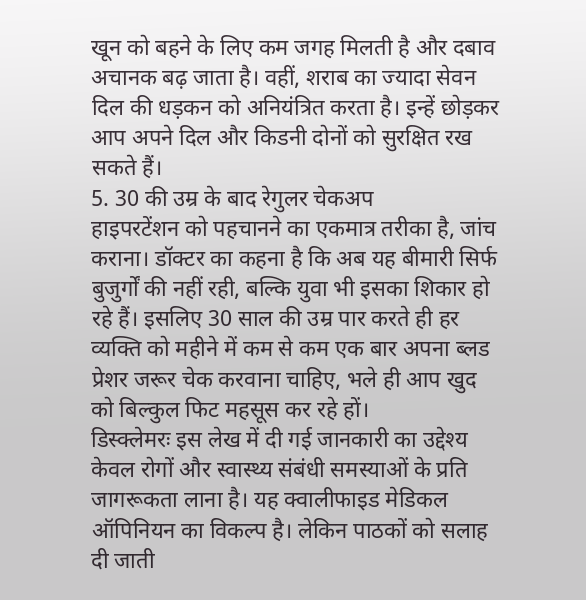खून को बहने के लिए कम जगह मिलती है और दबाव अचानक बढ़ जाता है। वहीं, शराब का ज्यादा सेवन दिल की धड़कन को अनियंत्रित करता है। इन्हें छोड़कर आप अपने दिल और किडनी दोनों को सुरक्षित रख सकते हैं।
5. 30 की उम्र के बाद रेगुलर चेकअप
हाइपरटेंशन को पहचानने का एकमात्र तरीका है, जांच कराना। डॉक्टर का कहना है कि अब यह बीमारी सिर्फ बुजुर्गों की नहीं रही, बल्कि युवा भी इसका शिकार हो रहे हैं। इसलिए 30 साल की उम्र पार करते ही हर व्यक्ति को महीने में कम से कम एक बार अपना ब्लड प्रेशर जरूर चेक करवाना चाहिए, भले ही आप खुद को बिल्कुल फिट महसूस कर रहे हों।
डिस्क्लेमरः इस लेख में दी गई जानकारी का उद्देश्य केवल रोगों और स्वास्थ्य संबंधी समस्याओं के प्रति जागरूकता लाना है। यह क्वालीफाइड मेडिकल ऑपिनियन का विकल्प है। लेकिन पाठकों को सलाह दी जाती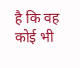है कि वह कोई भी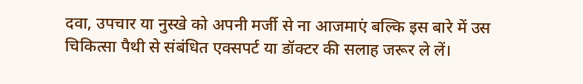दवा, उपचार या नुस्खे को अपनी मर्जी से ना आजमाएं बल्कि इस बारे में उस चिकित्सा पैथी से संबंधित एक्सपर्ट या डॉक्टर की सलाह जरूर ले लें।